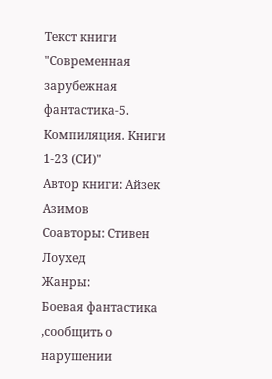Текст книги "Современная зарубежная фантастика-5. Компиляция. Книги 1-23 (СИ)"
Автор книги: Айзек Азимов
Соавторы: Стивен Лоухед
Жанры:
Боевая фантастика
,сообщить о нарушении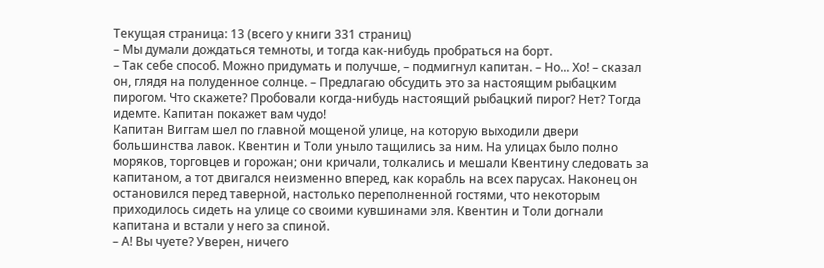Текущая страница: 13 (всего у книги 331 страниц)
– Мы думали дождаться темноты, и тогда как-нибудь пробраться на борт.
– Так себе способ. Можно придумать и получше, – подмигнул капитан. – Но... Хо! – сказал он, глядя на полуденное солнце. – Предлагаю обсудить это за настоящим рыбацким пирогом. Что скажете? Пробовали когда-нибудь настоящий рыбацкий пирог? Нет? Тогда идемте. Капитан покажет вам чудо!
Капитан Виггам шел по главной мощеной улице, на которую выходили двери большинства лавок. Квентин и Толи уныло тащились за ним. На улицах было полно моряков, торговцев и горожан; они кричали, толкались и мешали Квентину следовать за капитаном, а тот двигался неизменно вперед, как корабль на всех парусах. Наконец он остановился перед таверной, настолько переполненной гостями, что некоторым приходилось сидеть на улице со своими кувшинами эля. Квентин и Толи догнали капитана и встали у него за спиной.
– А! Вы чуете? Уверен, ничего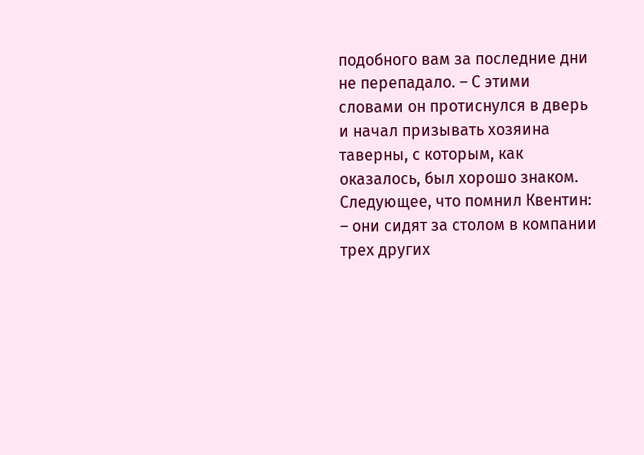подобного вам за последние дни не перепадало. – С этими словами он протиснулся в дверь и начал призывать хозяина таверны, с которым, как оказалось, был хорошо знаком. Следующее, что помнил Квентин: – они сидят за столом в компании трех других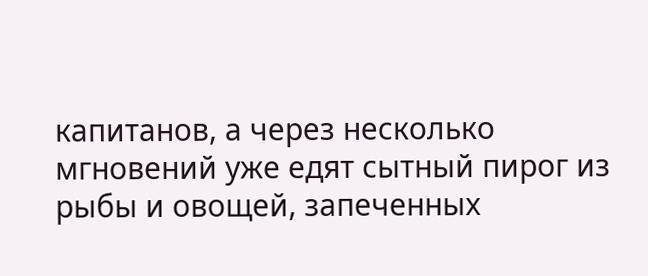капитанов, а через несколько мгновений уже едят сытный пирог из рыбы и овощей, запеченных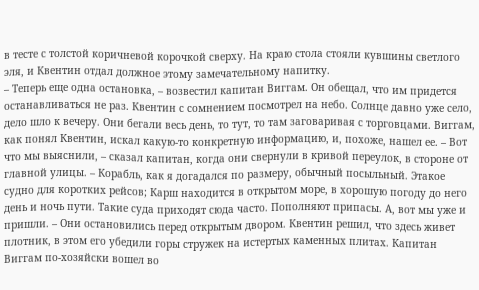в тесте с толстой коричневой корочкой сверху. На краю стола стояли кувшины светлого эля, и Квентин отдал должное этому замечательному напитку.
– Теперь еще одна остановка, – возвестил капитан Виггам. Он обещал, что им придется останавливаться не раз. Квентин с сомнением посмотрел на небо. Солнце давно уже село, дело шло к вечеру. Они бегали весь день, то тут, то там заговаривая с торговцами. Виггам, как понял Квентин, искал какую-то конкретную информацию, и, похоже, нашел ее. – Вот что мы выяснили, – сказал капитан, когда они свернули в кривой переулок, в стороне от главной улицы. – Корабль, как я догадался по размеру, обычный посыльный. Этакое судно для коротких рейсов; Карш находится в открытом море, в хорошую погоду до него день и ночь пути. Такие суда приходят сюда часто. Пополняют припасы. А, вот мы уже и пришли. – Они остановились перед открытым двором. Квентин решил, что здесь живет плотник, в этом его убедили горы стружек на истертых каменных плитах. Капитан Виггам по-хозяйски вошел во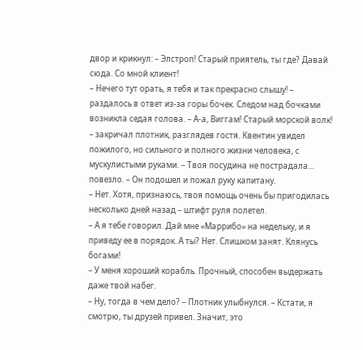двор и крикнул: – Элстроп! Старый приятель, ты где? Давай сюда. Со мной клиент!
– Нечего тут орать, я тебя и так прекрасно слышу! – раздалось в ответ из-за горы бочек. Следом над бочками возникла седая голова. – А-а, Виггам! Старый морской волк! – закричал плотник, разглядев гостя. Квентин увидел пожилого, но сильного и полного жизни человека, с мускулистыми руками. – Твоя посудина не пострадала... повезло. – Он подошел и пожал руку капитану.
– Нет. Хотя, признаюсь, твоя помощь очень бы пригодилась несколько дней назад – штифт руля полетел.
– А я тебе говорил. Дай мне «Маррибо» на недельку, и я приведу ее в порядок. А ты? Нет. Слишком занят. Клянусь богами!
– У меня хороший корабль. Прочный, способен выдержать даже твой набег.
– Ну, тогда в чем дело? – Плотник улыбнулся. – Кстати, я смотрю, ты друзей привел. Значит, это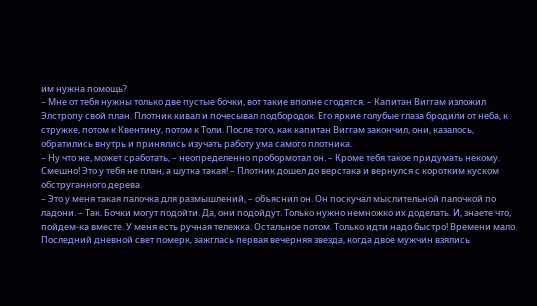им нужна помощь?
– Мне от тебя нужны только две пустые бочки, вот такие вполне сгодятся. – Капитан Виггам изложил Элстропу свой план. Плотник кивал и почесывал подбородок. Его яркие голубые глаза бродили от неба, к стружке, потом к Квентину, потом к Толи. После того, как капитан Виггам закончил, они, казалось, обратились внутрь и принялись изучать работу ума самого плотника.
– Ну что же, может сработать, – неопределенно пробормотал он. – Кроме тебя такое придумать некому. Смешно! Это у тебя не план, а шутка такая! – Плотник дошел до верстака и вернулся с коротким куском обструганного дерева.
– Это у меня такая палочка для размышлений, – объяснил он. Он поскучал мыслительной палочкой по ладони. – Так. Бочки могут подойти. Да, они подойдут. Только нужно немножко их доделать. И, знаете что, пойдем-ка вместе. У меня есть ручная тележка. Остальное потом. Только идти надо быстро! Времени мало.
Последний дневной свет померк, зажглась первая вечерняя звезда, когда двое мужчин взялись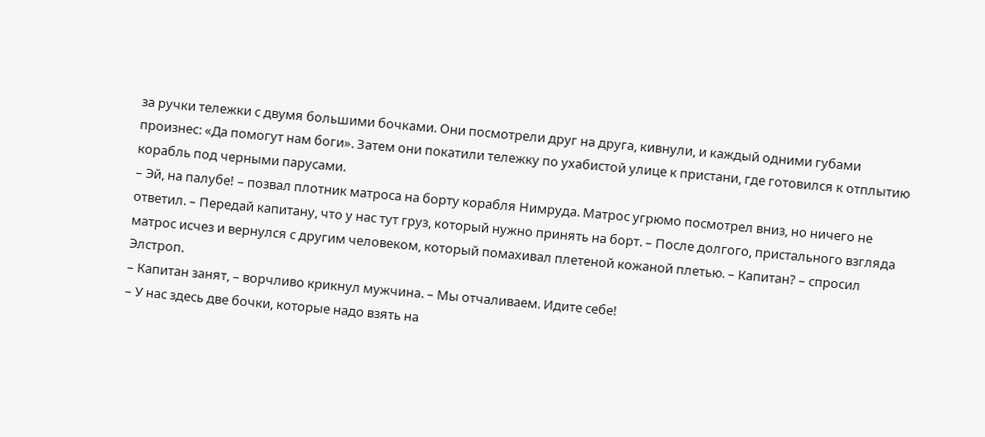за ручки тележки с двумя большими бочками. Они посмотрели друг на друга, кивнули, и каждый одними губами произнес: «Да помогут нам боги». Затем они покатили тележку по ухабистой улице к пристани, где готовился к отплытию корабль под черными парусами.
– Эй, на палубе! – позвал плотник матроса на борту корабля Нимруда. Матрос угрюмо посмотрел вниз, но ничего не ответил. – Передай капитану, что у нас тут груз, который нужно принять на борт. – После долгого, пристального взгляда матрос исчез и вернулся с другим человеком, который помахивал плетеной кожаной плетью. – Капитан? – спросил Элстроп.
– Капитан занят, – ворчливо крикнул мужчина. – Мы отчаливаем. Идите себе!
– У нас здесь две бочки, которые надо взять на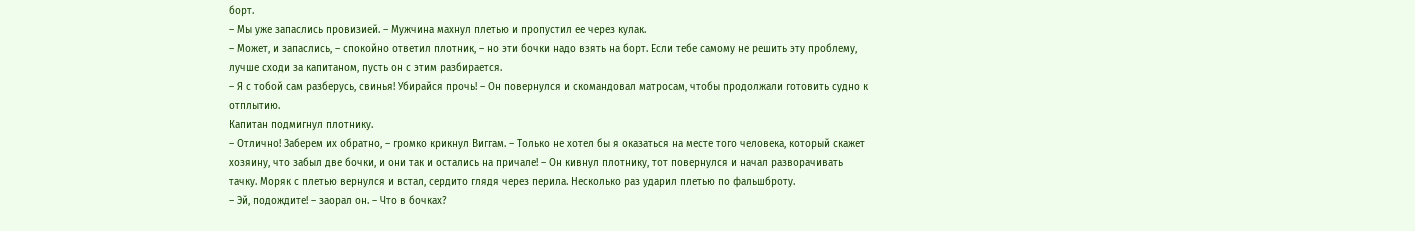борт.
– Мы уже запаслись провизией. – Мужчина махнул плетью и пропустил ее через кулак.
– Может, и запаслись, – спокойно ответил плотник, – но эти бочки надо взять на борт. Если тебе самому не решить эту проблему, лучше сходи за капитаном, пусть он с этим разбирается.
– Я с тобой сам разберусь, свинья! Убирайся прочь! – Он повернулся и скомандовал матросам, чтобы продолжали готовить судно к отплытию.
Капитан подмигнул плотнику.
– Отлично! Заберем их обратно, – громко крикнул Виггам. – Только не хотел бы я оказаться на месте того человека, который скажет хозяину, что забыл две бочки, и они так и остались на причале! – Он кивнул плотнику, тот повернулся и начал разворачивать тачку. Моряк с плетью вернулся и встал, сердито глядя через перила. Несколько раз ударил плетью по фальшброту.
– Эй, подождите! – заорал он. – Что в бочках?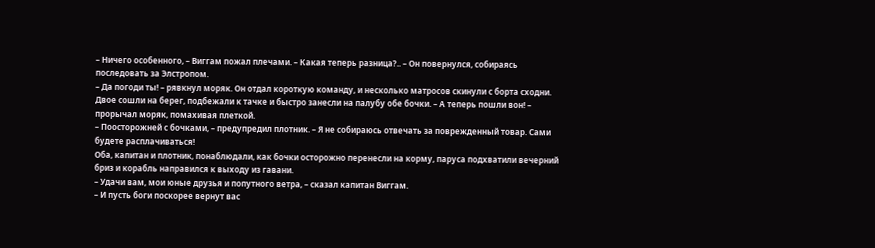– Ничего особенного, – Виггам пожал плечами. – Какая теперь разница?.. – Он повернулся, собираясь последовать за Элстропом.
– Да погоди ты! – рявкнул моряк. Он отдал короткую команду, и несколько матросов скинули с борта сходни. Двое сошли на берег, подбежали к тачке и быстро занесли на палубу обе бочки. – А теперь пошли вон! – прорычал моряк, помахивая плеткой.
– Поосторожней с бочками, – предупредил плотник. – Я не собираюсь отвечать за поврежденный товар. Сами будете расплачиваться!
Оба, капитан и плотник, понаблюдали, как бочки осторожно перенесли на корму, паруса подхватили вечерний бриз и корабль направился к выходу из гавани.
– Удачи вам, мои юные друзья и попутного ветра, – сказал капитан Виггам.
– И пусть боги поскорее вернут вас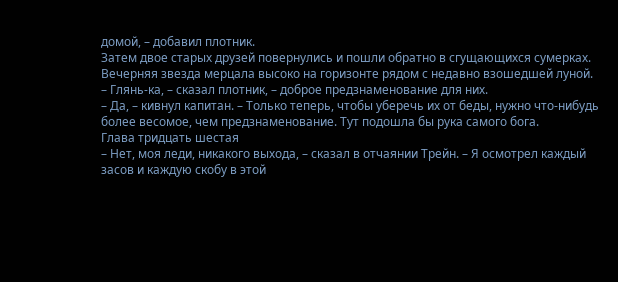домой, – добавил плотник.
Затем двое старых друзей повернулись и пошли обратно в сгущающихся сумерках. Вечерняя звезда мерцала высоко на горизонте рядом с недавно взошедшей луной.
– Глянь-ка, – сказал плотник, – доброе предзнаменование для них.
– Да, – кивнул капитан. – Только теперь, чтобы уберечь их от беды, нужно что-нибудь более весомое, чем предзнаменование. Тут подошла бы рука самого бога.
Глава тридцать шестая
– Нет, моя леди, никакого выхода, – сказал в отчаянии Трейн. – Я осмотрел каждый засов и каждую скобу в этой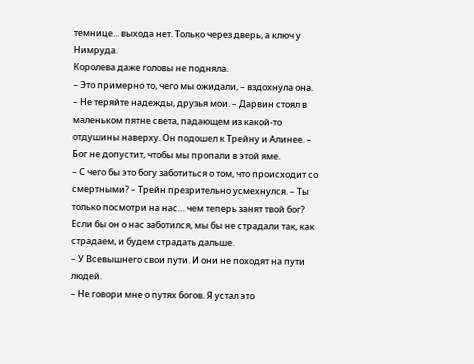темнице... выхода нет. Только через дверь, а ключ у Нимруда.
Королева даже головы не подняла.
– Это примерно то, чего мы ожидали, – вздохнула она.
– Не теряйте надежды, друзья мои. – Дарвин стоял в маленьком пятне света, падающем из какой-то отдушины наверху. Он подошел к Трейну и Алинее. – Бог не допустит, чтобы мы пропали в этой яме.
– С чего бы это богу заботиться о том, что происходит со смертными? – Трейн презрительно усмехнулся. – Ты только посмотри на нас… чем теперь занят твой бог? Если бы он о нас заботился, мы бы не страдали так, как страдаем, и будем страдать дальше.
– У Всевышнего свои пути. И они не походят на пути людей.
– Не говори мне о путях богов. Я устал это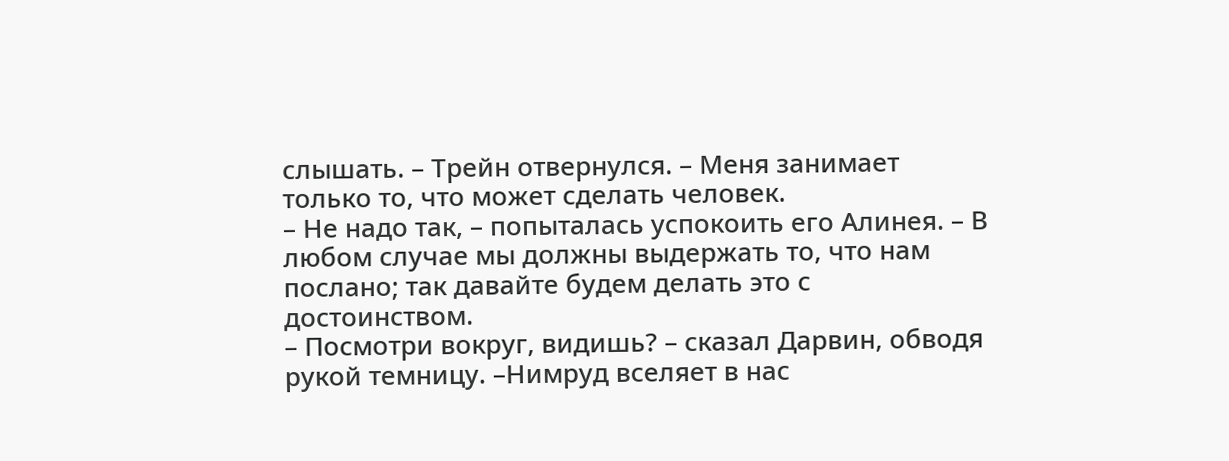слышать. – Трейн отвернулся. – Меня занимает только то, что может сделать человек.
– Не надо так, – попыталась успокоить его Алинея. – В любом случае мы должны выдержать то, что нам послано; так давайте будем делать это с достоинством.
– Посмотри вокруг, видишь? – сказал Дарвин, обводя рукой темницу. –Нимруд вселяет в нас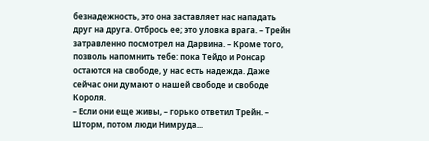безнадежность, это она заставляет нас нападать друг на друга. Отбрось ее; это уловка врага. – Трейн затравленно посмотрел на Дарвина. – Кроме того, позволь напомнить тебе: пока Тейдо и Ронсар остаются на свободе, у нас есть надежда. Даже сейчас они думают о нашей свободе и свободе Короля.
– Если они еще живы, – горько ответил Трейн. – Шторм, потом люди Нимруда...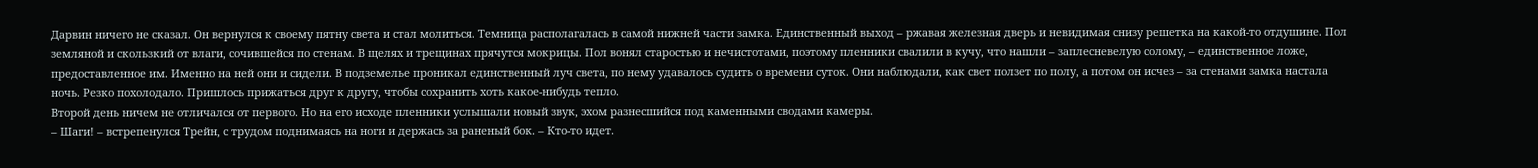Дарвин ничего не сказал. Он вернулся к своему пятну света и стал молиться. Темница располагалась в самой нижней части замка. Единственный выход – ржавая железная дверь и невидимая снизу решетка на какой-то отдушине. Пол земляной и скользкий от влаги, сочившейся по стенам. В щелях и трещинах прячутся мокрицы. Пол вонял старостью и нечистотами, поэтому пленники свалили в кучу, что нашли – заплесневелую солому, – единственное ложе, предоставленное им. Именно на ней они и сидели. В подземелье проникал единственный луч света, по нему удавалось судить о времени суток. Они наблюдали, как свет ползет по полу, а потом он исчез – за стенами замка настала ночь. Резко похолодало. Пришлось прижаться друг к другу, чтобы сохранить хоть какое-нибудь тепло.
Второй день ничем не отличался от первого. Но на его исходе пленники услышали новый звук, эхом разнесшийся под каменными сводами камеры.
– Шаги! – встрепенулся Трейн, с трудом поднимаясь на ноги и держась за раненый бок. – Кто-то идет.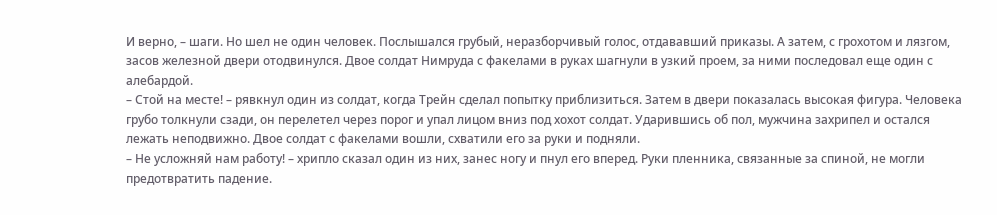И верно, – шаги. Но шел не один человек. Послышался грубый, неразборчивый голос, отдававший приказы. А затем, с грохотом и лязгом, засов железной двери отодвинулся. Двое солдат Нимруда с факелами в руках шагнули в узкий проем, за ними последовал еще один с алебардой.
– Стой на месте! – рявкнул один из солдат, когда Трейн сделал попытку приблизиться. Затем в двери показалась высокая фигура. Человека грубо толкнули сзади, он перелетел через порог и упал лицом вниз под хохот солдат. Ударившись об пол, мужчина захрипел и остался лежать неподвижно. Двое солдат с факелами вошли, схватили его за руки и подняли.
– Не усложняй нам работу! – хрипло сказал один из них, занес ногу и пнул его вперед. Руки пленника, связанные за спиной, не могли предотвратить падение.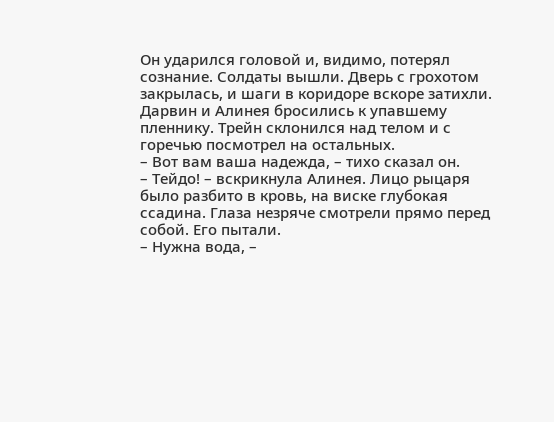Он ударился головой и, видимо, потерял сознание. Солдаты вышли. Дверь с грохотом закрылась, и шаги в коридоре вскоре затихли. Дарвин и Алинея бросились к упавшему пленнику. Трейн склонился над телом и с горечью посмотрел на остальных.
– Вот вам ваша надежда, – тихо сказал он.
– Тейдо! – вскрикнула Алинея. Лицо рыцаря было разбито в кровь, на виске глубокая ссадина. Глаза незряче смотрели прямо перед собой. Его пытали.
– Нужна вода, –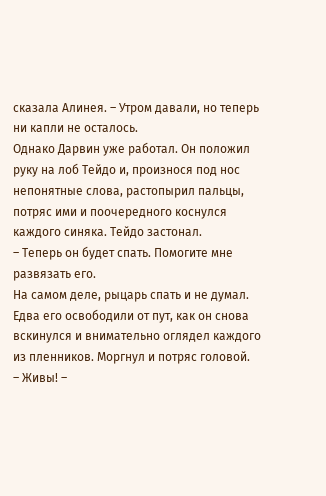сказала Алинея. – Утром давали, но теперь ни капли не осталось.
Однако Дарвин уже работал. Он положил руку на лоб Тейдо и, произнося под нос непонятные слова, растопырил пальцы, потряс ими и поочередного коснулся каждого синяка. Тейдо застонал.
– Теперь он будет спать. Помогите мне развязать его.
На самом деле, рыцарь спать и не думал. Едва его освободили от пут, как он снова вскинулся и внимательно оглядел каждого из пленников. Моргнул и потряс головой.
– Живы! –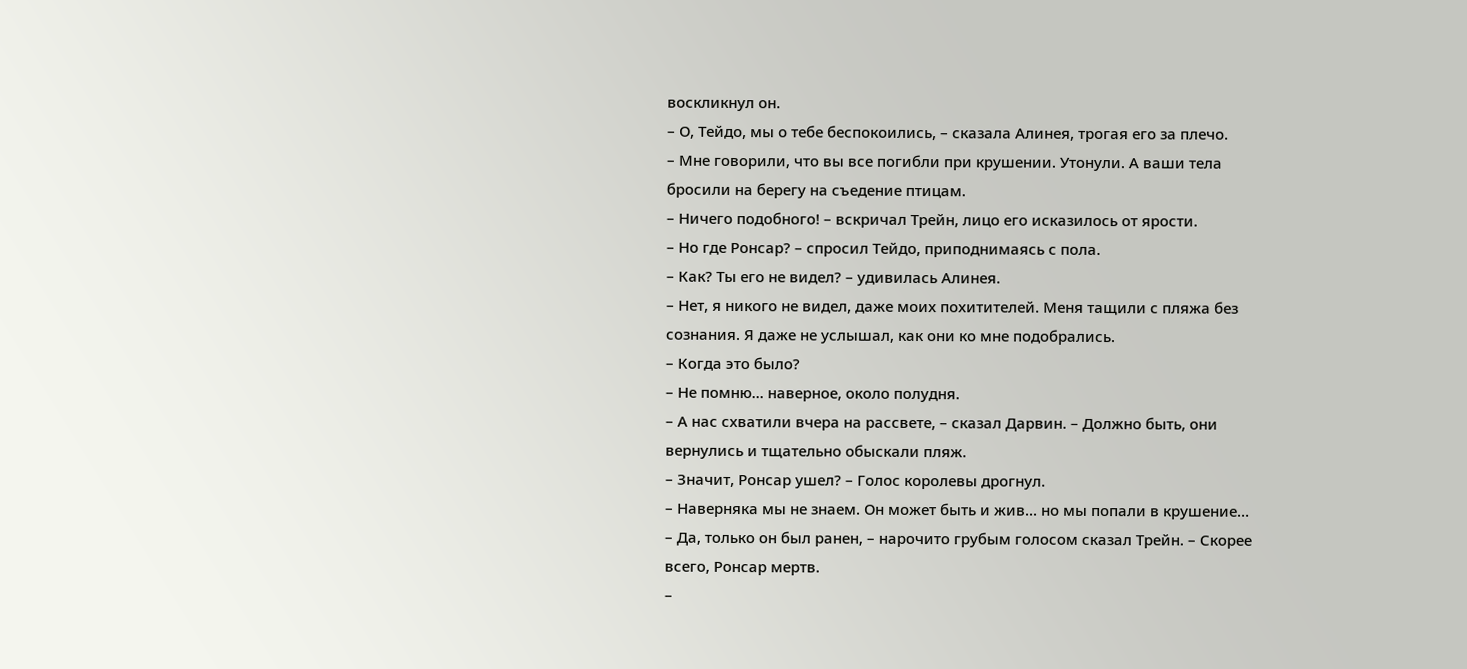воскликнул он.
– О, Тейдо, мы о тебе беспокоились, – сказала Алинея, трогая его за плечо.
– Мне говорили, что вы все погибли при крушении. Утонули. А ваши тела бросили на берегу на съедение птицам.
– Ничего подобного! – вскричал Трейн, лицо его исказилось от ярости.
– Но где Ронсар? – спросил Тейдо, приподнимаясь с пола.
– Как? Ты его не видел? – удивилась Алинея.
– Нет, я никого не видел, даже моих похитителей. Меня тащили с пляжа без сознания. Я даже не услышал, как они ко мне подобрались.
– Когда это было?
– Не помню... наверное, около полудня.
– А нас схватили вчера на рассвете, – сказал Дарвин. – Должно быть, они вернулись и тщательно обыскали пляж.
– Значит, Ронсар ушел? – Голос королевы дрогнул.
– Наверняка мы не знаем. Он может быть и жив... но мы попали в крушение…
– Да, только он был ранен, – нарочито грубым голосом сказал Трейн. – Скорее всего, Ронсар мертв.
–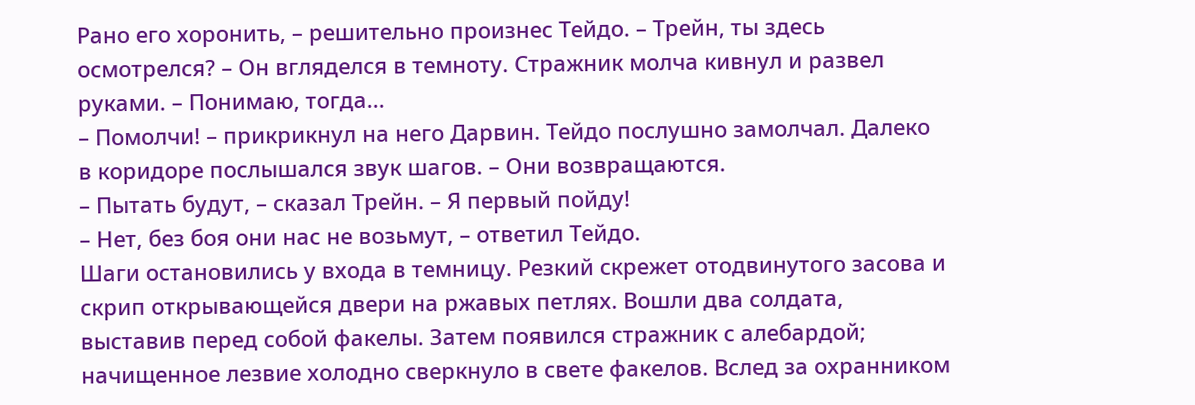Рано его хоронить, – решительно произнес Тейдо. – Трейн, ты здесь осмотрелся? – Он вгляделся в темноту. Стражник молча кивнул и развел руками. – Понимаю, тогда...
– Помолчи! – прикрикнул на него Дарвин. Тейдо послушно замолчал. Далеко в коридоре послышался звук шагов. – Они возвращаются.
– Пытать будут, – сказал Трейн. – Я первый пойду!
– Нет, без боя они нас не возьмут, – ответил Тейдо.
Шаги остановились у входа в темницу. Резкий скрежет отодвинутого засова и скрип открывающейся двери на ржавых петлях. Вошли два солдата, выставив перед собой факелы. Затем появился стражник с алебардой; начищенное лезвие холодно сверкнуло в свете факелов. Вслед за охранником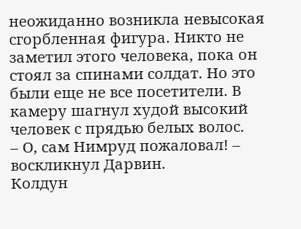неожиданно возникла невысокая сгорбленная фигура. Никто не заметил этого человека, пока он стоял за спинами солдат. Но это были еще не все посетители. В камеру шагнул худой высокий человек с прядью белых волос.
– О, сам Нимруд пожаловал! – воскликнул Дарвин.
Колдун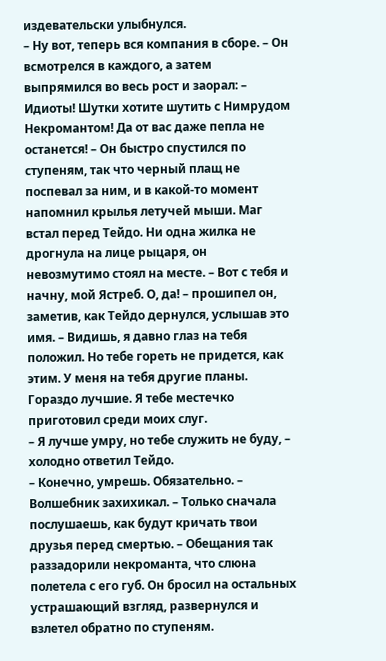издевательски улыбнулся.
– Ну вот, теперь вся компания в сборе. – Он всмотрелся в каждого, а затем выпрямился во весь рост и заорал: – Идиоты! Шутки хотите шутить с Нимрудом Некромантом! Да от вас даже пепла не останется! – Он быстро спустился по ступеням, так что черный плащ не поспевал за ним, и в какой-то момент напомнил крылья летучей мыши. Маг встал перед Тейдо. Ни одна жилка не дрогнула на лице рыцаря, он невозмутимо стоял на месте. – Вот с тебя и начну, мой Ястреб. О, да! – прошипел он, заметив, как Тейдо дернулся, услышав это имя. – Видишь, я давно глаз на тебя положил. Но тебе гореть не придется, как этим. У меня на тебя другие планы. Гораздо лучшие. Я тебе местечко приготовил среди моих слуг.
– Я лучше умру, но тебе служить не буду, – холодно ответил Тейдо.
– Конечно, умрешь. Обязательно. – Волшебник захихикал. – Только сначала послушаешь, как будут кричать твои друзья перед смертью. – Обещания так раззадорили некроманта, что слюна полетела с его губ. Он бросил на остальных устрашающий взгляд, развернулся и взлетел обратно по ступеням.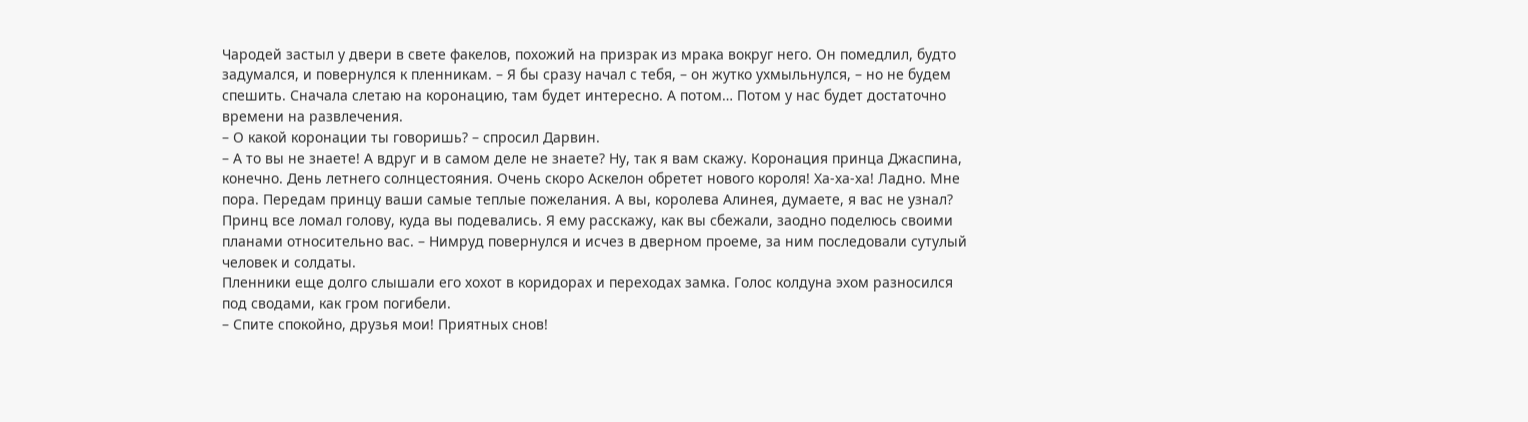Чародей застыл у двери в свете факелов, похожий на призрак из мрака вокруг него. Он помедлил, будто задумался, и повернулся к пленникам. – Я бы сразу начал с тебя, – он жутко ухмыльнулся, – но не будем спешить. Сначала слетаю на коронацию, там будет интересно. А потом… Потом у нас будет достаточно времени на развлечения.
– О какой коронации ты говоришь? – спросил Дарвин.
– А то вы не знаете! А вдруг и в самом деле не знаете? Ну, так я вам скажу. Коронация принца Джаспина, конечно. День летнего солнцестояния. Очень скоро Аскелон обретет нового короля! Ха-ха-ха! Ладно. Мне пора. Передам принцу ваши самые теплые пожелания. А вы, королева Алинея, думаете, я вас не узнал? Принц все ломал голову, куда вы подевались. Я ему расскажу, как вы сбежали, заодно поделюсь своими планами относительно вас. – Нимруд повернулся и исчез в дверном проеме, за ним последовали сутулый человек и солдаты.
Пленники еще долго слышали его хохот в коридорах и переходах замка. Голос колдуна эхом разносился под сводами, как гром погибели.
– Спите спокойно, друзья мои! Приятных снов!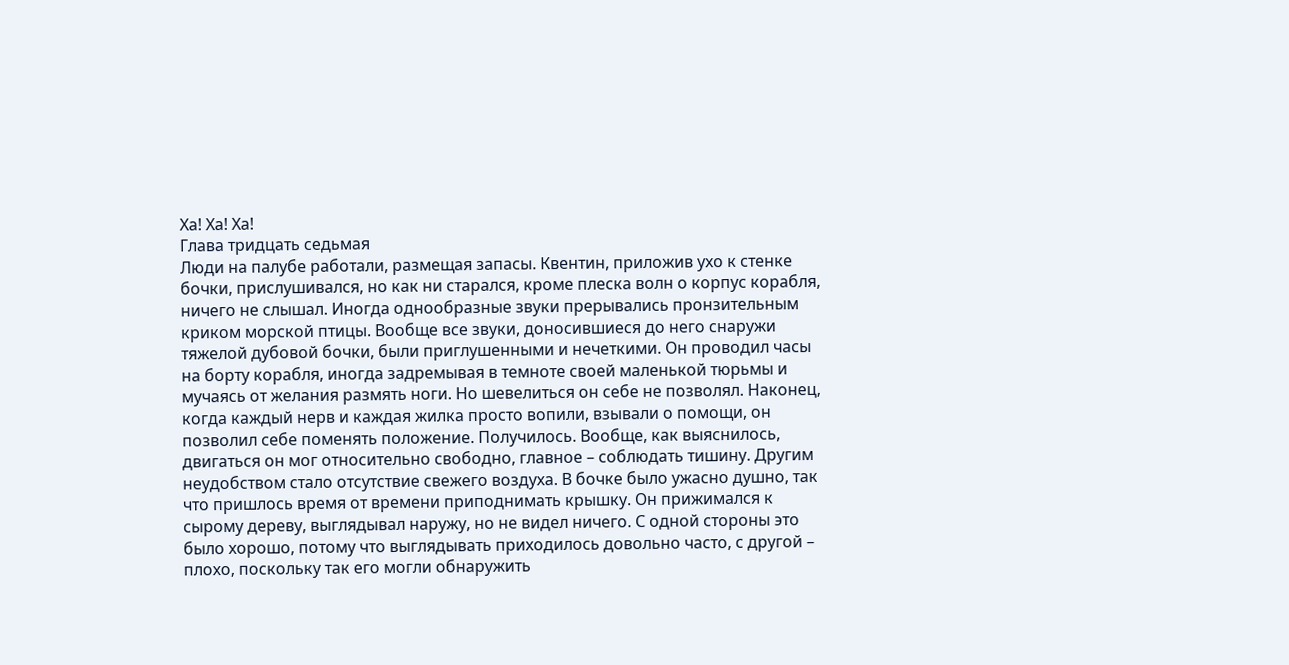Ха! Ха! Ха!
Глава тридцать седьмая
Люди на палубе работали, размещая запасы. Квентин, приложив ухо к стенке бочки, прислушивался, но как ни старался, кроме плеска волн о корпус корабля, ничего не слышал. Иногда однообразные звуки прерывались пронзительным криком морской птицы. Вообще все звуки, доносившиеся до него снаружи тяжелой дубовой бочки, были приглушенными и нечеткими. Он проводил часы на борту корабля, иногда задремывая в темноте своей маленькой тюрьмы и мучаясь от желания размять ноги. Но шевелиться он себе не позволял. Наконец, когда каждый нерв и каждая жилка просто вопили, взывали о помощи, он позволил себе поменять положение. Получилось. Вообще, как выяснилось, двигаться он мог относительно свободно, главное – соблюдать тишину. Другим неудобством стало отсутствие свежего воздуха. В бочке было ужасно душно, так что пришлось время от времени приподнимать крышку. Он прижимался к сырому дереву, выглядывал наружу, но не видел ничего. С одной стороны это было хорошо, потому что выглядывать приходилось довольно часто, с другой – плохо, поскольку так его могли обнаружить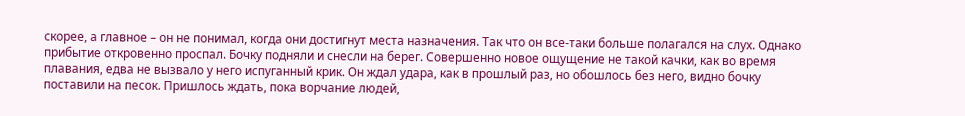скорее, а главное – он не понимал, когда они достигнут места назначения. Так что он все-таки больше полагался на слух. Однако прибытие откровенно проспал. Бочку подняли и снесли на берег. Совершенно новое ощущение не такой качки, как во время плавания, едва не вызвало у него испуганный крик. Он ждал удара, как в прошлый раз, но обошлось без него, видно бочку поставили на песок. Пришлось ждать, пока ворчание людей,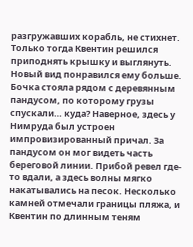разгружавших корабль, не стихнет. Только тогда Квентин решился приподнять крышку и выглянуть. Новый вид понравился ему больше. Бочка стояла рядом с деревянным пандусом, по которому грузы спускали… куда? Наверное, здесь у Нимруда был устроен импровизированный причал. За пандусом он мог видеть часть береговой линии. Прибой ревел где-то вдали, а здесь волны мягко накатывались на песок. Несколько камней отмечали границы пляжа, и Квентин по длинным теням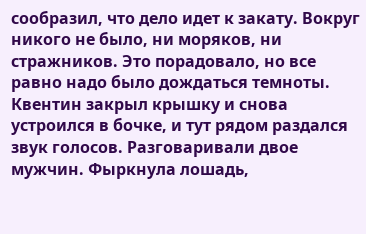сообразил, что дело идет к закату. Вокруг никого не было, ни моряков, ни стражников. Это порадовало, но все равно надо было дождаться темноты. Квентин закрыл крышку и снова устроился в бочке, и тут рядом раздался звук голосов. Разговаривали двое мужчин. Фыркнула лошадь,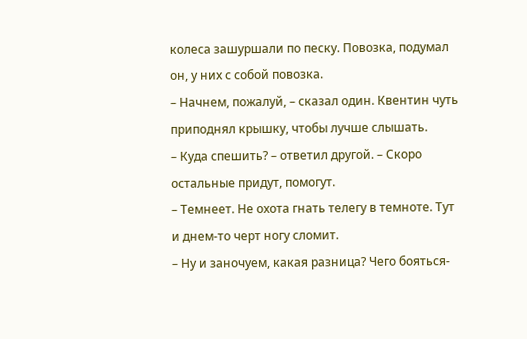колеса зашуршали по песку. Повозка, подумал он, у них с собой повозка.
– Начнем, пожалуй, – сказал один. Квентин чуть приподнял крышку, чтобы лучше слышать.
– Куда спешить? – ответил другой. – Скоро остальные придут, помогут.
– Темнеет. Не охота гнать телегу в темноте. Тут и днем-то черт ногу сломит.
– Ну и заночуем, какая разница? Чего бояться-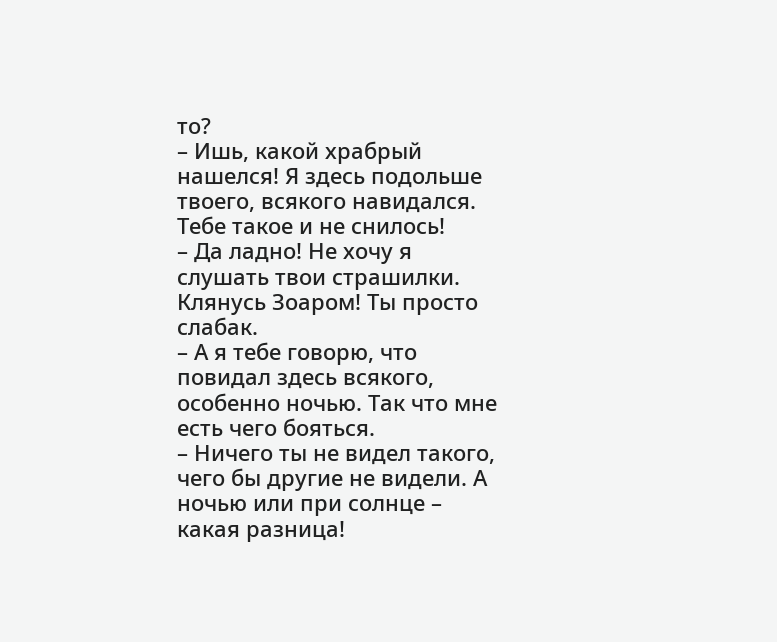то?
– Ишь, какой храбрый нашелся! Я здесь подольше твоего, всякого навидался. Тебе такое и не снилось!
– Да ладно! Не хочу я слушать твои страшилки. Клянусь Зоаром! Ты просто слабак.
– А я тебе говорю, что повидал здесь всякого, особенно ночью. Так что мне есть чего бояться.
– Ничего ты не видел такого, чего бы другие не видели. А ночью или при солнце – какая разница!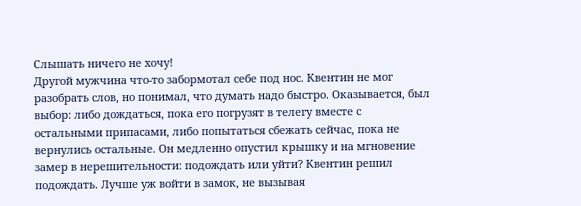Слышать ничего не хочу!
Другой мужчина что-то забормотал себе под нос. Квентин не мог разобрать слов, но понимал, что думать надо быстро. Оказывается, был выбор: либо дождаться, пока его погрузят в телегу вместе с остальными припасами, либо попытаться сбежать сейчас, пока не вернулись остальные. Он медленно опустил крышку и на мгновение замер в нерешительности: подождать или уйти? Квентин решил подождать. Лучше уж войти в замок, не вызывая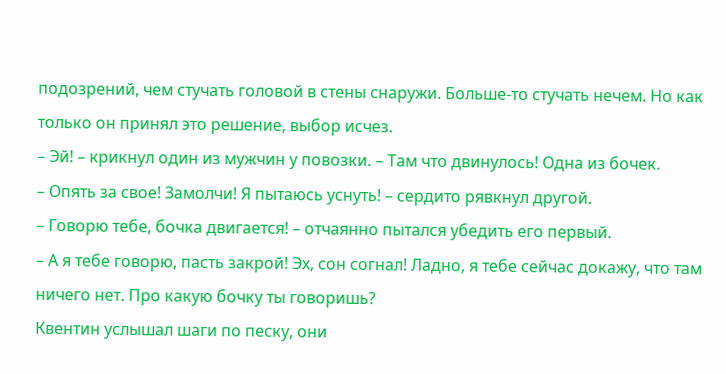подозрений, чем стучать головой в стены снаружи. Больше-то стучать нечем. Но как только он принял это решение, выбор исчез.
– Эй! – крикнул один из мужчин у повозки. – Там что двинулось! Одна из бочек.
– Опять за свое! Замолчи! Я пытаюсь уснуть! – сердито рявкнул другой.
– Говорю тебе, бочка двигается! – отчаянно пытался убедить его первый.
– А я тебе говорю, пасть закрой! Эх, сон согнал! Ладно, я тебе сейчас докажу, что там ничего нет. Про какую бочку ты говоришь?
Квентин услышал шаги по песку, они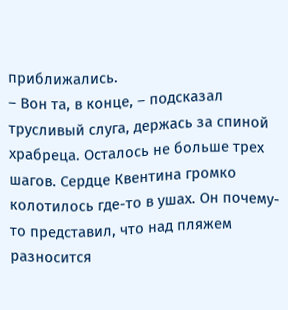приближались.
– Вон та, в конце, – подсказал трусливый слуга, держась за спиной храбреца. Осталось не больше трех шагов. Сердце Квентина громко колотилось где-то в ушах. Он почему-то представил, что над пляжем разносится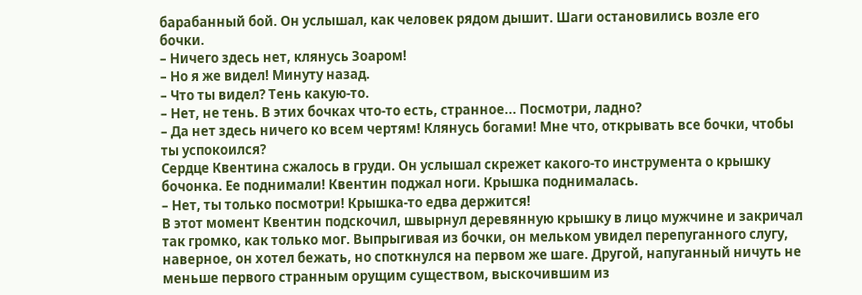барабанный бой. Он услышал, как человек рядом дышит. Шаги остановились возле его бочки.
– Ничего здесь нет, клянусь Зоаром!
– Но я же видел! Минуту назад.
– Что ты видел? Тень какую-то.
– Нет, не тень. В этих бочках что-то есть, странное... Посмотри, ладно?
– Да нет здесь ничего ко всем чертям! Клянусь богами! Мне что, открывать все бочки, чтобы ты успокоился?
Сердце Квентина сжалось в груди. Он услышал скрежет какого-то инструмента о крышку бочонка. Ее поднимали! Квентин поджал ноги. Крышка поднималась.
– Нет, ты только посмотри! Крышка-то едва держится!
В этот момент Квентин подскочил, швырнул деревянную крышку в лицо мужчине и закричал так громко, как только мог. Выпрыгивая из бочки, он мельком увидел перепуганного слугу, наверное, он хотел бежать, но споткнулся на первом же шаге. Другой, напуганный ничуть не меньше первого странным орущим существом, выскочившим из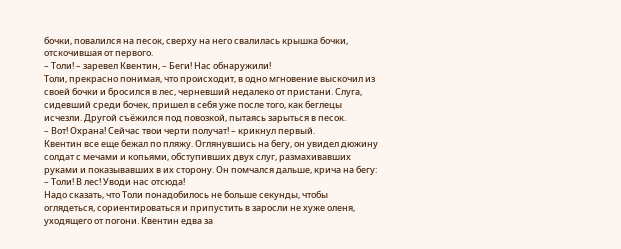бочки, повалился на песок, сверху на него свалилась крышка бочки, отскочившая от первого.
– Толи! – заревел Квентин, – Беги! Нас обнаружили!
Толи, прекрасно понимая, что происходит, в одно мгновение выскочил из своей бочки и бросился в лес, черневший недалеко от пристани. Слуга, сидевший среди бочек, пришел в себя уже после того, как беглецы исчезли. Другой съёжился под повозкой, пытаясь зарыться в песок.
– Вот! Охрана! Сейчас твои черти получат! – крикнул первый.
Квентин все еще бежал по пляжу. Оглянувшись на бегу, он увидел дюжину солдат с мечами и копьями, обступивших двух слуг, размахивавших руками и показывавших в их сторону. Он помчался дальше, крича на бегу:
– Толи! В лес! Уводи нас отсюда!
Надо сказать, что Толи понадобилось не больше секунды, чтобы оглядеться, сориентироваться и припустить в заросли не хуже оленя, уходящего от погони. Квентин едва за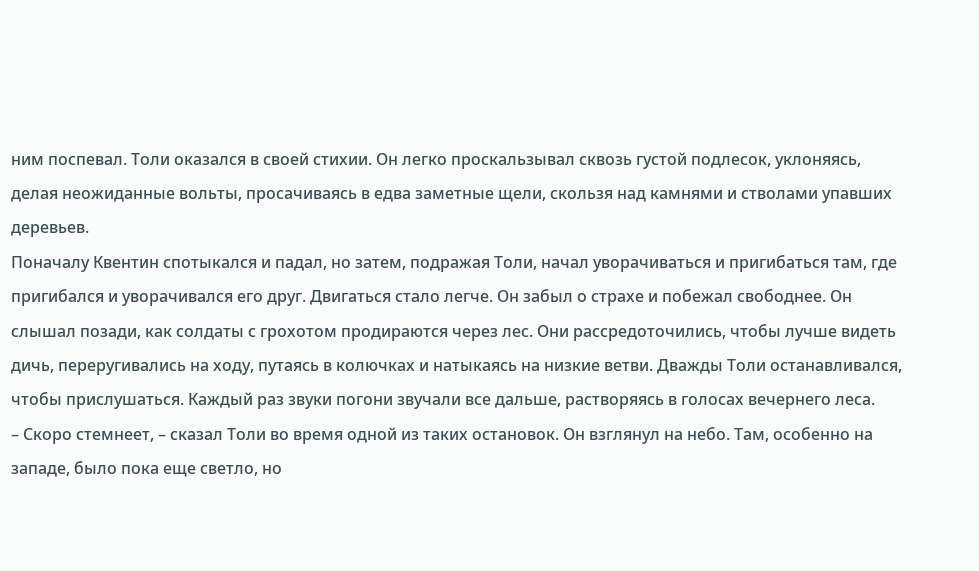ним поспевал. Толи оказался в своей стихии. Он легко проскальзывал сквозь густой подлесок, уклоняясь, делая неожиданные вольты, просачиваясь в едва заметные щели, скользя над камнями и стволами упавших деревьев.
Поначалу Квентин спотыкался и падал, но затем, подражая Толи, начал уворачиваться и пригибаться там, где пригибался и уворачивался его друг. Двигаться стало легче. Он забыл о страхе и побежал свободнее. Он слышал позади, как солдаты с грохотом продираются через лес. Они рассредоточились, чтобы лучше видеть дичь, переругивались на ходу, путаясь в колючках и натыкаясь на низкие ветви. Дважды Толи останавливался, чтобы прислушаться. Каждый раз звуки погони звучали все дальше, растворяясь в голосах вечернего леса.
– Скоро стемнеет, – сказал Толи во время одной из таких остановок. Он взглянул на небо. Там, особенно на западе, было пока еще светло, но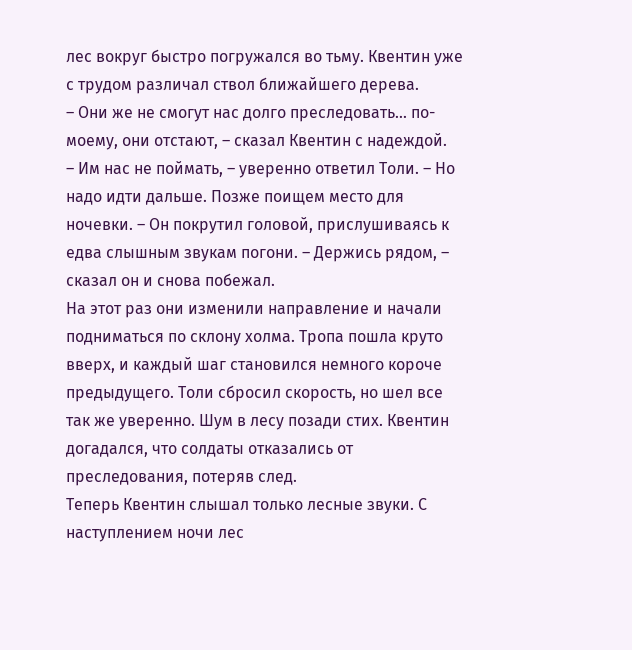лес вокруг быстро погружался во тьму. Квентин уже с трудом различал ствол ближайшего дерева.
– Они же не смогут нас долго преследовать... по-моему, они отстают, – сказал Квентин с надеждой.
– Им нас не поймать, – уверенно ответил Толи. – Но надо идти дальше. Позже поищем место для ночевки. – Он покрутил головой, прислушиваясь к едва слышным звукам погони. – Держись рядом, – сказал он и снова побежал.
На этот раз они изменили направление и начали подниматься по склону холма. Тропа пошла круто вверх, и каждый шаг становился немного короче предыдущего. Толи сбросил скорость, но шел все так же уверенно. Шум в лесу позади стих. Квентин догадался, что солдаты отказались от преследования, потеряв след.
Теперь Квентин слышал только лесные звуки. С наступлением ночи лес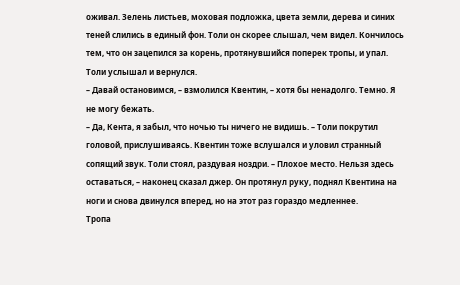оживал. Зелень листьев, моховая подложка, цвета земли, дерева и синих теней слились в единый фон. Толи он скорее слышал, чем видел. Кончилось тем, что он зацепился за корень, протянувшийся поперек тропы, и упал. Толи услышал и вернулся.
– Давай остановимся, – взмолился Квентин, – хотя бы ненадолго. Темно. Я не могу бежать.
– Да, Кента, я забыл, что ночью ты ничего не видишь. – Толи покрутил головой, прислушиваясь. Квентин тоже вслушался и уловил странный сопящий звук. Толи стоял, раздувая ноздри. – Плохое место. Нельзя здесь оставаться, – наконец сказал джер. Он протянул руку, поднял Квентина на ноги и снова двинулся вперед, но на этот раз гораздо медленнее.
Тропа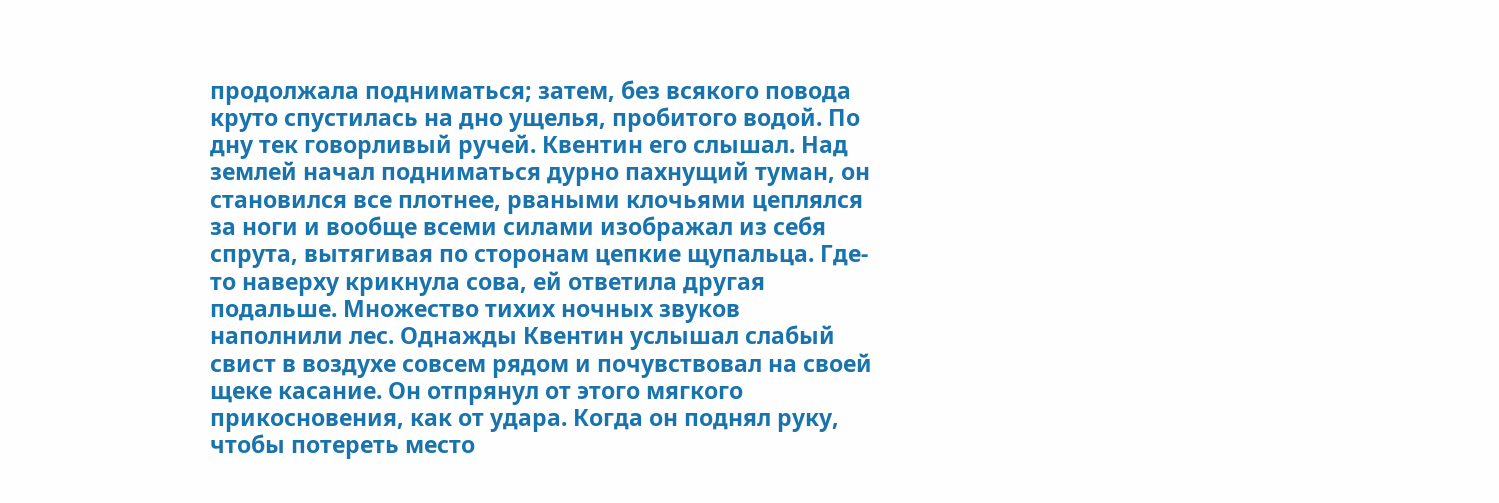продолжала подниматься; затем, без всякого повода круто спустилась на дно ущелья, пробитого водой. По дну тек говорливый ручей. Квентин его слышал. Над землей начал подниматься дурно пахнущий туман, он становился все плотнее, рваными клочьями цеплялся за ноги и вообще всеми силами изображал из себя спрута, вытягивая по сторонам цепкие щупальца. Где-то наверху крикнула сова, ей ответила другая подальше. Множество тихих ночных звуков наполнили лес. Однажды Квентин услышал слабый свист в воздухе совсем рядом и почувствовал на своей щеке касание. Он отпрянул от этого мягкого прикосновения, как от удара. Когда он поднял руку, чтобы потереть место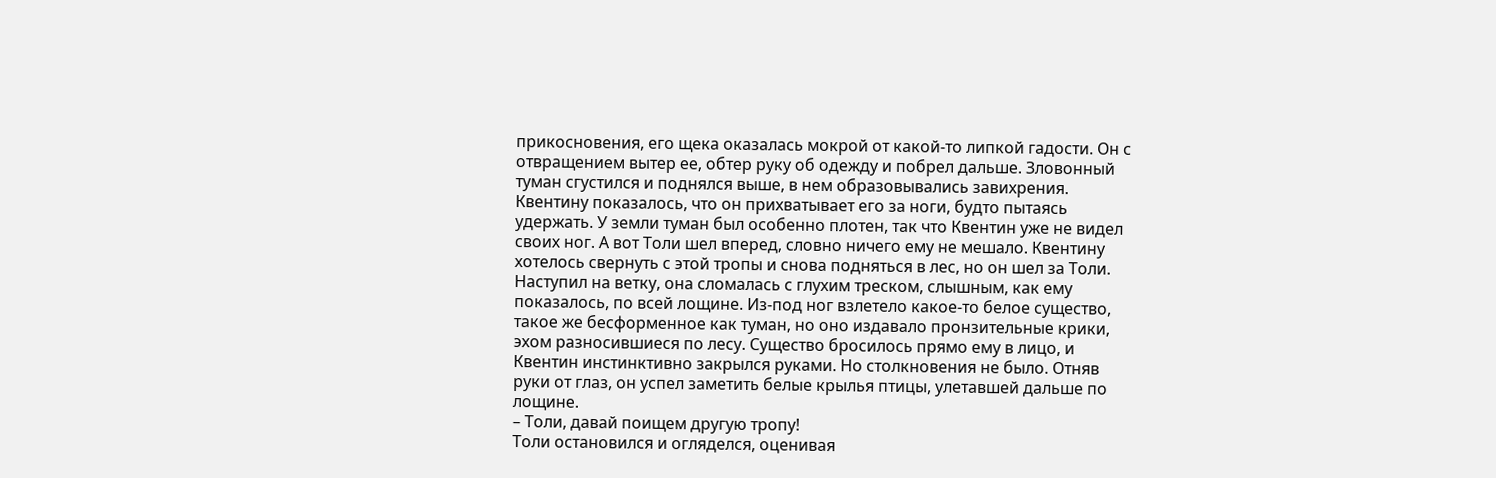прикосновения, его щека оказалась мокрой от какой-то липкой гадости. Он с отвращением вытер ее, обтер руку об одежду и побрел дальше. Зловонный туман сгустился и поднялся выше, в нем образовывались завихрения. Квентину показалось, что он прихватывает его за ноги, будто пытаясь удержать. У земли туман был особенно плотен, так что Квентин уже не видел своих ног. А вот Толи шел вперед, словно ничего ему не мешало. Квентину хотелось свернуть с этой тропы и снова подняться в лес, но он шел за Толи. Наступил на ветку, она сломалась с глухим треском, слышным, как ему показалось, по всей лощине. Из-под ног взлетело какое-то белое существо, такое же бесформенное как туман, но оно издавало пронзительные крики, эхом разносившиеся по лесу. Существо бросилось прямо ему в лицо, и Квентин инстинктивно закрылся руками. Но столкновения не было. Отняв руки от глаз, он успел заметить белые крылья птицы, улетавшей дальше по лощине.
– Толи, давай поищем другую тропу!
Толи остановился и огляделся, оценивая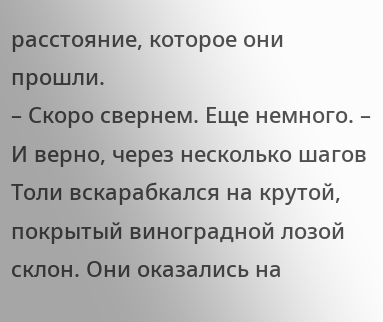расстояние, которое они прошли.
– Скоро свернем. Еще немного. – И верно, через несколько шагов Толи вскарабкался на крутой, покрытый виноградной лозой склон. Они оказались на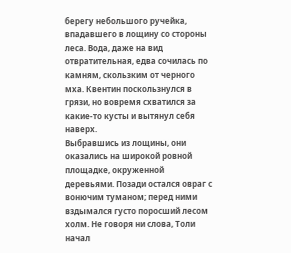берегу небольшого ручейка, впадавшего в лощину со стороны леса. Вода, даже на вид отвратительная, едва сочилась по камням, скользким от черного мха. Квентин поскользнулся в грязи, но вовремя схватился за какие-то кусты и вытянул себя наверх.
Выбравшись из лощины, они оказались на широкой ровной площадке, окруженной деревьями. Позади остался овраг с вонючим туманом; перед ними вздымался густо поросший лесом холм. Не говоря ни слова, Толи начал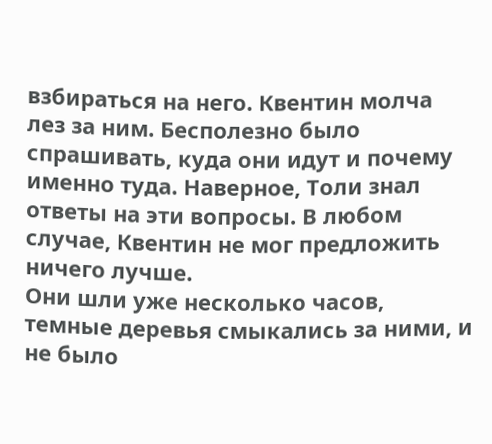взбираться на него. Квентин молча лез за ним. Бесполезно было спрашивать, куда они идут и почему именно туда. Наверное, Толи знал ответы на эти вопросы. В любом случае, Квентин не мог предложить ничего лучше.
Они шли уже несколько часов, темные деревья смыкались за ними, и не было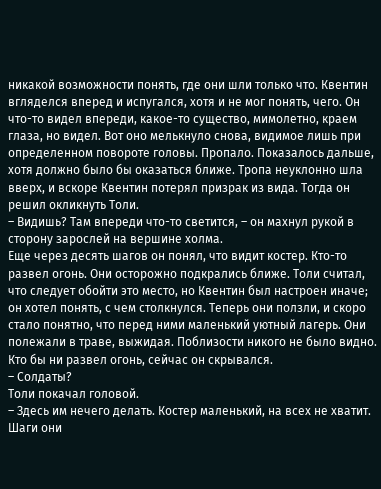никакой возможности понять, где они шли только что. Квентин вгляделся вперед и испугался, хотя и не мог понять, чего. Он что-то видел впереди, какое-то существо, мимолетно, краем глаза, но видел. Вот оно мелькнуло снова, видимое лишь при определенном повороте головы. Пропало. Показалось дальше, хотя должно было бы оказаться ближе. Тропа неуклонно шла вверх, и вскоре Квентин потерял призрак из вида. Тогда он решил окликнуть Толи.
– Видишь? Там впереди что-то светится, – он махнул рукой в сторону зарослей на вершине холма.
Еще через десять шагов он понял, что видит костер. Кто-то развел огонь. Они осторожно подкрались ближе. Толи считал, что следует обойти это место, но Квентин был настроен иначе; он хотел понять, с чем столкнулся. Теперь они ползли, и скоро стало понятно, что перед ними маленький уютный лагерь. Они полежали в траве, выжидая. Поблизости никого не было видно. Кто бы ни развел огонь, сейчас он скрывался.
– Солдаты?
Толи покачал головой.
– Здесь им нечего делать. Костер маленький, на всех не хватит.
Шаги они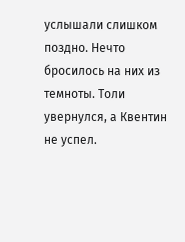услышали слишком поздно. Нечто бросилось на них из темноты. Толи увернулся, а Квентин не успел.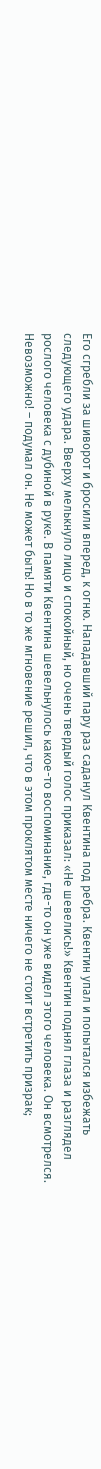Его сгребли за шиворот и бросили вперед, к огню. Нападавший пару раз саданул Квентина под ребра. Квентин упал и попытался избежать следующего удара. Вверху мелькнуло лицо и спокойный, но очень твердый голос приказал: «Не шевелись!» Квентин поднял глаза и разглядел рослого человека с дубиной в руке. В памяти Квентина шевельнулось какое-то воспоминание, где-то он уже видел этого человека. Он всмотрелся. Невозможно! – подумал он. Не может быть! Но в то же мгновение решил, что в этом проклятом месте ничего не стоит встретить призрак;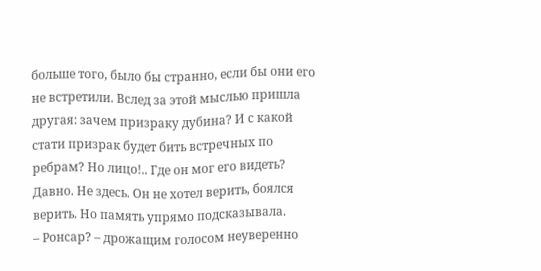больше того, было бы странно, если бы они его не встретили. Вслед за этой мыслью пришла другая: зачем призраку дубина? И с какой стати призрак будет бить встречных по ребрам? Но лицо!.. Где он мог его видеть? Давно. Не здесь. Он не хотел верить, боялся верить. Но память упрямо подсказывала.
– Ронсар? – дрожащим голосом неуверенно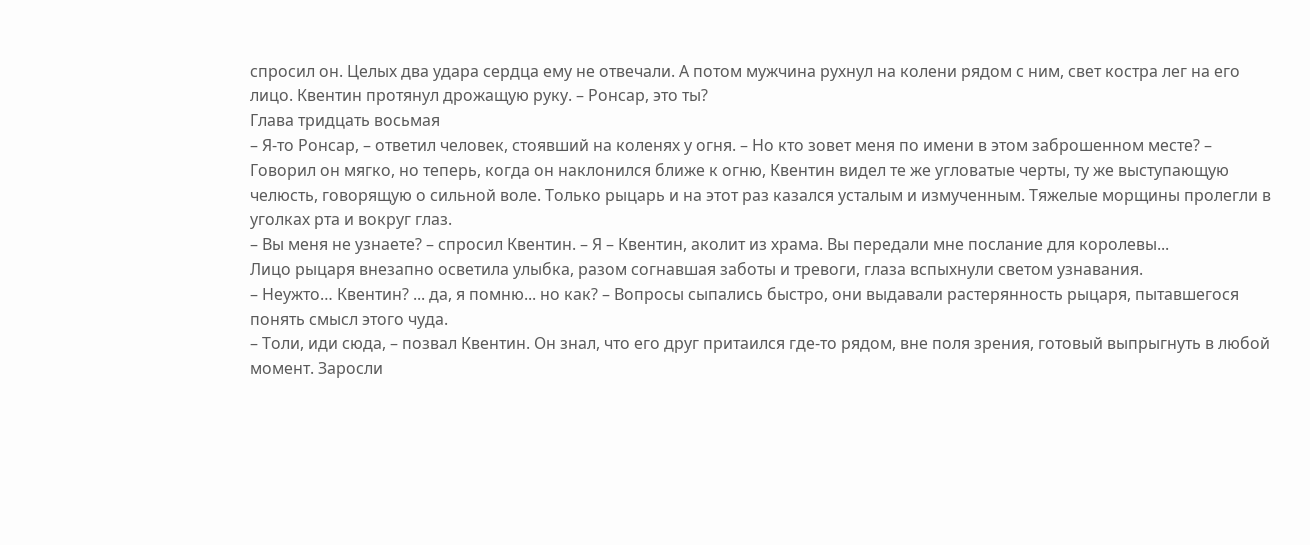спросил он. Целых два удара сердца ему не отвечали. А потом мужчина рухнул на колени рядом с ним, свет костра лег на его лицо. Квентин протянул дрожащую руку. – Ронсар, это ты?
Глава тридцать восьмая
– Я-то Ронсар, – ответил человек, стоявший на коленях у огня. – Но кто зовет меня по имени в этом заброшенном месте? – Говорил он мягко, но теперь, когда он наклонился ближе к огню, Квентин видел те же угловатые черты, ту же выступающую челюсть, говорящую о сильной воле. Только рыцарь и на этот раз казался усталым и измученным. Тяжелые морщины пролегли в уголках рта и вокруг глаз.
– Вы меня не узнаете? – спросил Квентин. – Я – Квентин, аколит из храма. Вы передали мне послание для королевы...
Лицо рыцаря внезапно осветила улыбка, разом согнавшая заботы и тревоги, глаза вспыхнули светом узнавания.
– Неужто… Квентин? ... да, я помню... но как? – Вопросы сыпались быстро, они выдавали растерянность рыцаря, пытавшегося понять смысл этого чуда.
– Толи, иди сюда, – позвал Квентин. Он знал, что его друг притаился где-то рядом, вне поля зрения, готовый выпрыгнуть в любой момент. Заросли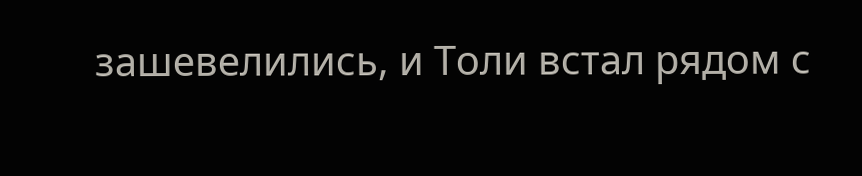зашевелились, и Толи встал рядом с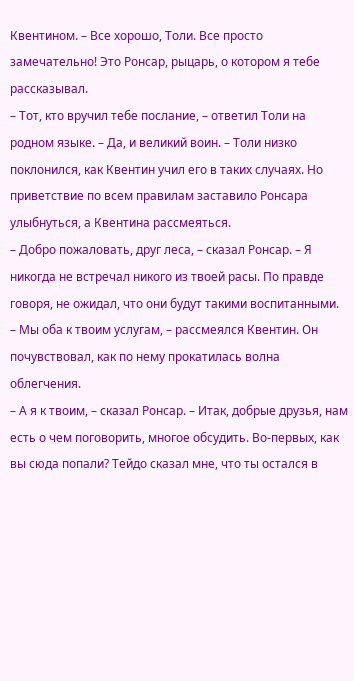Квентином. – Все хорошо, Толи. Все просто замечательно! Это Ронсар, рыцарь, о котором я тебе рассказывал.
– Тот, кто вручил тебе послание, – ответил Толи на родном языке. – Да, и великий воин. – Толи низко поклонился, как Квентин учил его в таких случаях. Но приветствие по всем правилам заставило Ронсара улыбнуться, а Квентина рассмеяться.
– Добро пожаловать, друг леса, – сказал Ронсар. – Я никогда не встречал никого из твоей расы. По правде говоря, не ожидал, что они будут такими воспитанными.
– Мы оба к твоим услугам, – рассмеялся Квентин. Он почувствовал, как по нему прокатилась волна облегчения.
– А я к твоим, – сказал Ронсар. – Итак, добрые друзья, нам есть о чем поговорить, многое обсудить. Во-первых, как вы сюда попали? Тейдо сказал мне, что ты остался в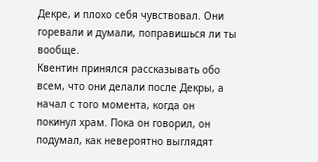Декре, и плохо себя чувствовал. Они горевали и думали, поправишься ли ты вообще.
Квентин принялся рассказывать обо всем, что они делали после Декры, а начал с того момента, когда он покинул храм. Пока он говорил, он подумал, как невероятно выглядят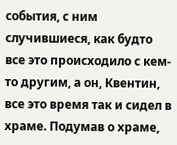события, с ним случившиеся, как будто все это происходило с кем-то другим, а он, Квентин, все это время так и сидел в храме. Подумав о храме,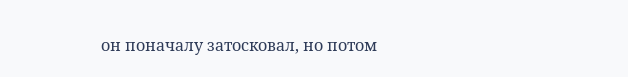он поначалу затосковал, но потом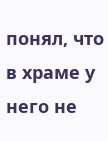понял, что в храме у него не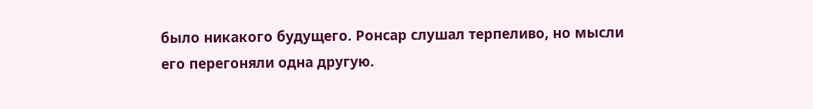было никакого будущего. Ронсар слушал терпеливо, но мысли его перегоняли одна другую.